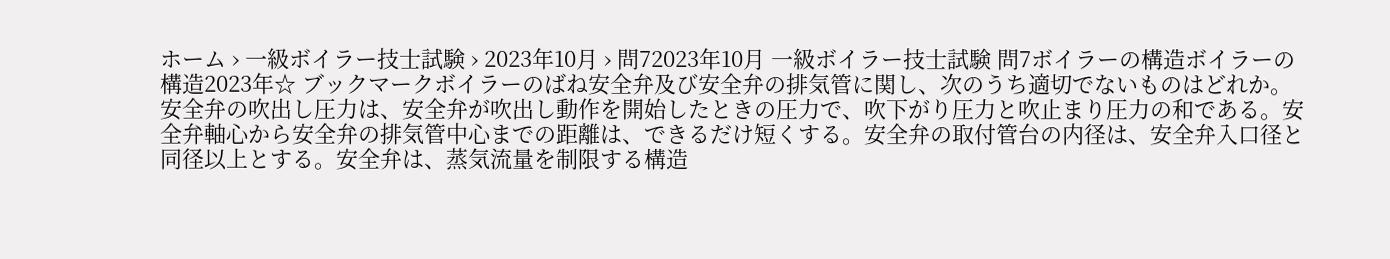ホーム › 一級ボイラー技士試験 › 2023年10月 › 問72023年10月 一級ボイラー技士試験 問7ボイラーの構造ボイラーの構造2023年☆ ブックマークボイラーのばね安全弁及び安全弁の排気管に関し、次のうち適切でないものはどれか。安全弁の吹出し圧力は、安全弁が吹出し動作を開始したときの圧力で、吹下がり圧力と吹止まり圧力の和である。安全弁軸心から安全弁の排気管中心までの距離は、できるだけ短くする。安全弁の取付管台の内径は、安全弁入口径と同径以上とする。安全弁は、蒸気流量を制限する構造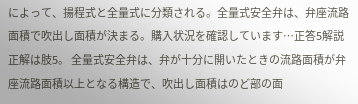によって、揚程式と全量式に分類される。全量式安全弁は、弁座流路面積で吹出し面積が決まる。購入状況を確認しています…正答5解説正解は肢5。 全量式安全弁は、弁が十分に開いたときの流路面積が弁座流路面積以上となる構造で、吹出し面積はのど部の面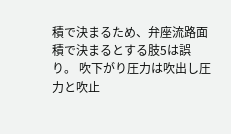積で決まるため、弁座流路面積で決まるとする肢5は誤り。 吹下がり圧力は吹出し圧力と吹止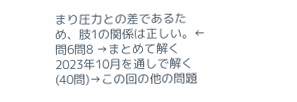まり圧力との差であるため、肢1の関係は正しい。← 問6問8 →まとめて解く2023年10月を通しで解く(40問)→この回の他の問題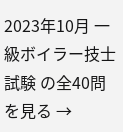2023年10月 一級ボイラー技士試験 の全40問を見る →